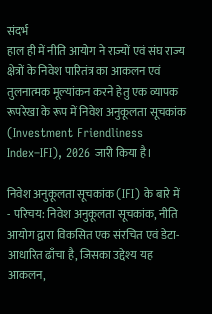संदर्भ
हाल ही में नीति आयोग ने राज्यों एवं संघ राज्य क्षेत्रों के निवेश पारितंत्र का आकलन एवं तुलनात्मक मूल्यांकन करने हेतु एक व्यापक रूपरेखा के रूप में निवेश अनुकूलता सूचकांक (Investment Friendliness Index–IFI), 2026 जारी किया है।

निवेश अनुकूलता सूचकांक (IFI) के बारे में
- परिचय: निवेश अनुकूलता सूचकांक, नीति आयोग द्वारा विकसित एक संरचित एवं डेटा-आधारित ढाँचा है, जिसका उद्देश्य यह आकलन,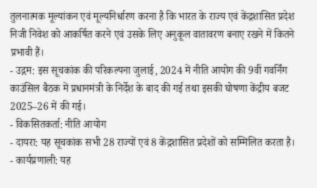तुलनात्मक मूल्यांकन एवं मूल्यनिर्धारण करना है कि भारत के राज्य एवं केंद्रशासित प्रदेश निजी निवेश को आकर्षित करने एवं उसके लिए अनुकूल वातावरण बनाए रखने में कितने प्रभावी हैं।
- उद्गम: इस सूचकांक की परिकल्पना जुलाई, 2024 में नीति आयोग की 9वीं गवर्निंग काउंसिल बैठक में प्रधानमंत्री के निर्देश के बाद की गई तथा इसकी घोषणा केंद्रीय बजट 2025–26 में की गई।
- विकसितकर्ता: नीति आयोग
- दायरा: यह सूचकांक सभी 28 राज्यों एवं 8 केंद्रशासित प्रदेशों को सम्मिलित करता है।
- कार्यप्रणाली: यह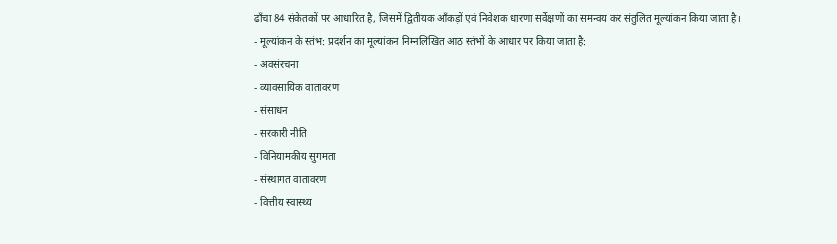ढाँचा 84 संकेतकों पर आधारित है, जिसमें द्वितीयक आँकड़ों एवं निवेशक धारणा सर्वेक्षणों का समन्वय कर संतुलित मूल्यांकन किया जाता है।
- मूल्यांकन के स्तंभ: प्रदर्शन का मूल्यांकन निम्नलिखित आठ स्तंभों के आधार पर किया जाता है:
- अवसंरचना
- व्यावसायिक वातावरण
- संसाधन
- सरकारी नीति
- विनियामकीय सुगमता
- संस्थागत वातावरण
- वित्तीय स्वास्थ्य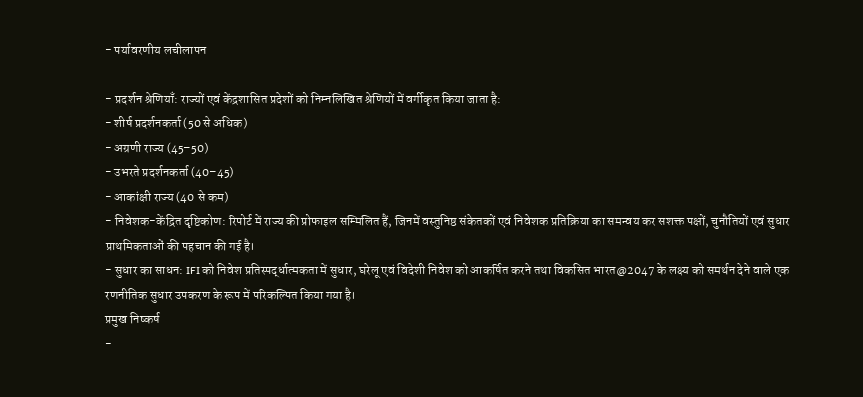- पर्यावरणीय लचीलापन

- प्रदर्शन श्रेणियाँ: राज्यों एवं केंद्रशासित प्रदेशों को निम्नलिखित श्रेणियों में वर्गीकृत किया जाता है:
- शीर्ष प्रदर्शनकर्ता (50 से अधिक)
- अग्रणी राज्य (45–50)
- उभरते प्रदर्शनकर्ता (40–45)
- आकांक्षी राज्य (40 से कम)
- निवेशक-केंद्रित दृष्टिकोण: रिपोर्ट में राज्य की प्रोफाइल सम्मिलित हैं, जिनमें वस्तुनिष्ठ संकेतकों एवं निवेशक प्रतिक्रिया का समन्वय कर सशक्त पक्षों, चुनौतियों एवं सुधार प्राथमिकताओं की पहचान की गई है।
- सुधार का साधन: IFI को निवेश प्रतिस्पर्द्धात्मकता में सुधार, घरेलू एवं विदेशी निवेश को आकर्षित करने तथा विकसित भारत@2047 के लक्ष्य को समर्थन देने वाले एक रणनीतिक सुधार उपकरण के रूप में परिकल्पित किया गया है।
प्रमुख निष्कर्ष
-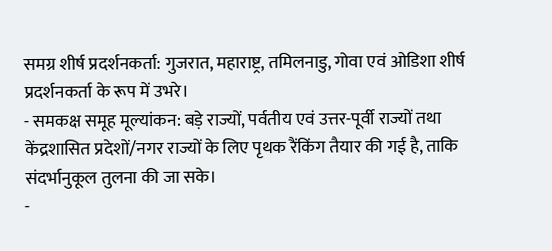समग्र शीर्ष प्रदर्शनकर्ता: गुजरात, महाराष्ट्र, तमिलनाडु, गोवा एवं ओडिशा शीर्ष प्रदर्शनकर्ता के रूप में उभरे।
- समकक्ष समूह मूल्यांकन: बड़े राज्यों, पर्वतीय एवं उत्तर-पूर्वी राज्यों तथा केंद्रशासित प्रदेशों/नगर राज्यों के लिए पृथक रैंकिंग तैयार की गई है, ताकि संदर्भानुकूल तुलना की जा सके।
-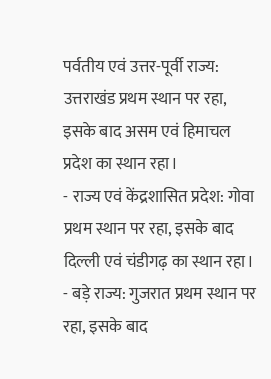पर्वतीय एवं उत्तर-पूर्वी राज्य: उत्तराखंड प्रथम स्थान पर रहा, इसके बाद असम एवं हिमाचल प्रदेश का स्थान रहा।
- राज्य एवं केंद्रशासित प्रदेश: गोवा प्रथम स्थान पर रहा, इसके बाद दिल्ली एवं चंडीगढ़ का स्थान रहा।
- बड़े राज्य: गुजरात प्रथम स्थान पर रहा, इसके बाद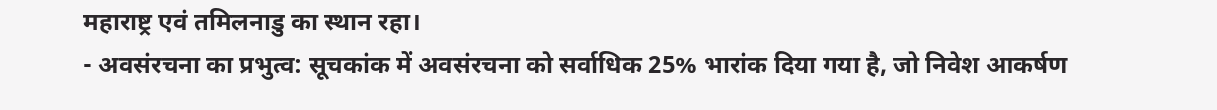महाराष्ट्र एवं तमिलनाडु का स्थान रहा।
- अवसंरचना का प्रभुत्व: सूचकांक में अवसंरचना को सर्वाधिक 25% भारांक दिया गया है, जो निवेश आकर्षण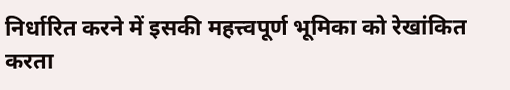निर्धारित करने में इसकी महत्त्वपूर्ण भूमिका को रेखांकित करता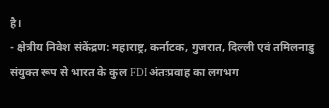है।
- क्षेत्रीय निवेश संकेंद्रण: महाराष्ट्र, कर्नाटक, गुजरात, दिल्ली एवं तमिलनाडु संयुक्त रूप से भारत के कुल FDI अंतःप्रवाह का लगभग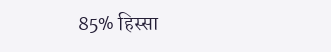85% हिस्सा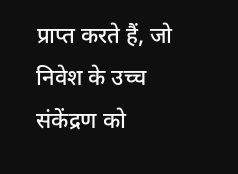प्राप्त करते हैं, जो निवेश के उच्च संकेंद्रण को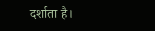दर्शाता है।